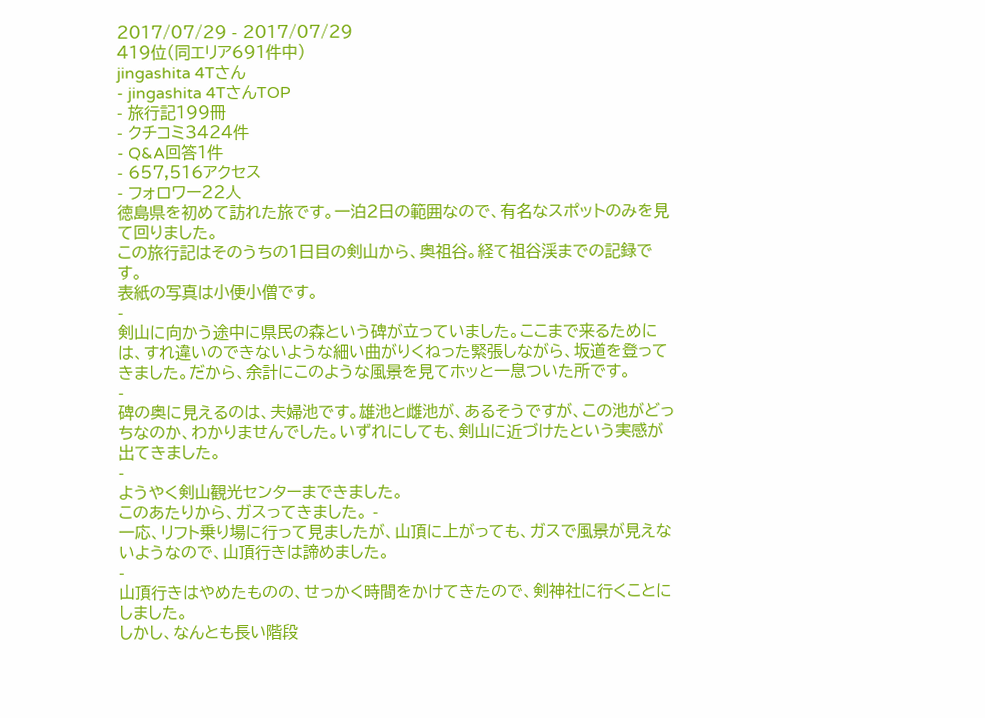2017/07/29 - 2017/07/29
419位(同エリア691件中)
jingashita 4Tさん
- jingashita 4TさんTOP
- 旅行記199冊
- クチコミ3424件
- Q&A回答1件
- 657,516アクセス
- フォロワー22人
徳島県を初めて訪れた旅です。一泊2日の範囲なので、有名なスポットのみを見て回りました。
この旅行記はそのうちの1日目の剣山から、奥祖谷。経て祖谷渓までの記録です。
表紙の写真は小便小僧です。
-
剣山に向かう途中に県民の森という碑が立っていました。ここまで来るためには、すれ違いのできないような細い曲がりくねった緊張しながら、坂道を登ってきました。だから、余計にこのような風景を見てホッと一息ついた所です。
-
碑の奥に見えるのは、夫婦池です。雄池と雌池が、あるそうですが、この池がどっちなのか、わかりませんでした。いずれにしても、剣山に近づけたという実感が出てきました。
-
ようやく剣山観光センターまできました。
このあたりから、ガスってきました。 -
一応、リフト乗り場に行って見ましたが、山頂に上がっても、ガスで風景が見えないようなので、山頂行きは諦めました。
-
山頂行きはやめたものの、せっかく時間をかけてきたので、剣神社に行くことにしました。
しかし、なんとも長い階段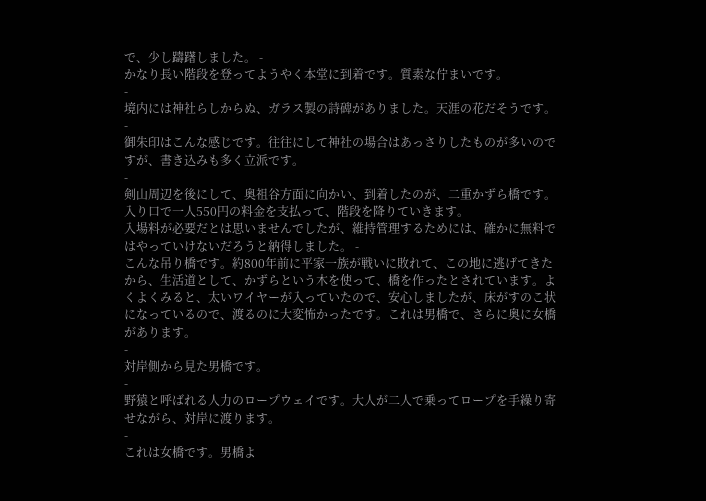で、少し躊躇しました。 -
かなり長い階段を登ってようやく本堂に到着です。質素な佇まいです。
-
境内には神社らしからぬ、ガラス製の詩碑がありました。天涯の花だそうです。
-
御朱印はこんな感じです。往往にして神社の場合はあっさりしたものが多いのですが、書き込みも多く立派です。
-
剣山周辺を後にして、奥祖谷方面に向かい、到着したのが、二重かずら橋です。入り口で一人550円の料金を支払って、階段を降りていきます。
入場料が必要だとは思いませんでしたが、維持管理するためには、確かに無料ではやっていけないだろうと納得しました。 -
こんな吊り橋です。約800年前に平家一族が戦いに敗れて、この地に逃げてきたから、生活道として、かずらという木を使って、橋を作ったとされています。よくよくみると、太いワイヤーが入っていたので、安心しましたが、床がすのこ状になっているので、渡るのに大変怖かったです。これは男橋で、さらに奥に女橋があります。
-
対岸側から見た男橋です。
-
野猿と呼ばれる人力のロープウェイです。大人が二人で乗ってロープを手繰り寄せながら、対岸に渡ります。
-
これは女橋です。男橋よ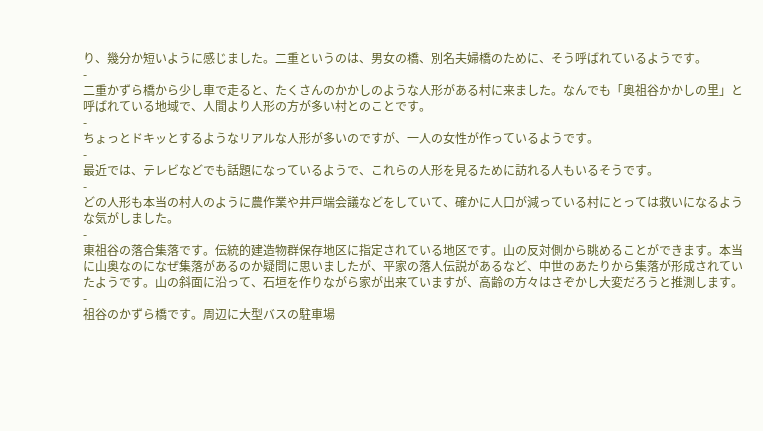り、幾分か短いように感じました。二重というのは、男女の橋、別名夫婦橋のために、そう呼ばれているようです。
-
二重かずら橋から少し車で走ると、たくさんのかかしのような人形がある村に来ました。なんでも「奥祖谷かかしの里」と呼ばれている地域で、人間より人形の方が多い村とのことです。
-
ちょっとドキッとするようなリアルな人形が多いのですが、一人の女性が作っているようです。
-
最近では、テレビなどでも話題になっているようで、これらの人形を見るために訪れる人もいるそうです。
-
どの人形も本当の村人のように農作業や井戸端会議などをしていて、確かに人口が減っている村にとっては救いになるような気がしました。
-
東祖谷の落合集落です。伝統的建造物群保存地区に指定されている地区です。山の反対側から眺めることができます。本当に山奥なのになぜ集落があるのか疑問に思いましたが、平家の落人伝説があるなど、中世のあたりから集落が形成されていたようです。山の斜面に沿って、石垣を作りながら家が出来ていますが、高齢の方々はさぞかし大変だろうと推測します。
-
祖谷のかずら橋です。周辺に大型バスの駐車場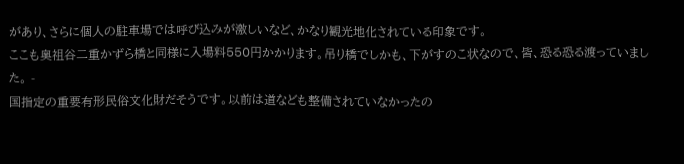があり、さらに個人の駐車場では呼び込みが激しいなど、かなり観光地化されている印象です。
ここも奥祖谷二重かずら橋と同様に入場料550円かかります。吊り橋でしかも、下がすのこ状なので、皆、恐る恐る渡っていました。 -
国指定の重要有形民俗文化財だそうです。以前は道なども整備されていなかったの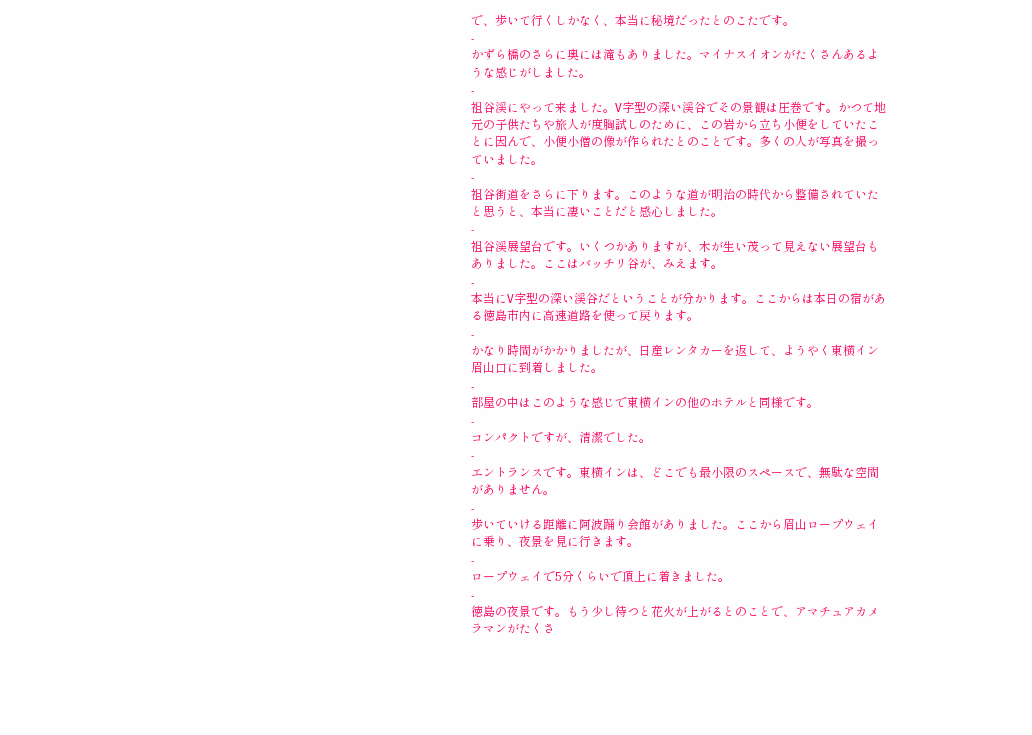で、歩いて行くしかなく、本当に秘境だったとのこたです。
-
かずら橋のさらに奥には滝もありました。マイナスイオンがたくさんあるような感じがしました。
-
祖谷渓にやって来ました。V字型の深い渓谷でその景観は圧巻です。かつて地元の子供たちや旅人が度胸試しのために、この岩から立ち小便をしていたことに因んで、小便小僧の像が作られたとのことです。多くの人が写真を撮っていました。
-
祖谷街道をさらに下ります。このような道が明治の時代から整備されていたと思うと、本当に凄いことだと感心しました。
-
祖谷渓展望台です。いくつかありますが、木が生い茂って見えない展望台もありました。ここはバッチリ谷が、みえます。
-
本当にV字型の深い渓谷だということが分かります。ここからは本日の宿がある徳島市内に高速道路を使って戻ります。
-
かなり時間がかかりましたが、日産レンタカーを返して、ようやく東横イン眉山口に到着しました。
-
部屋の中はこのような感じで東横インの他のホテルと同様です。
-
コンパクトですが、清潔でした。
-
エントランスです。東横インは、どこでも最小限のスペースで、無駄な空間がありません。
-
歩いていける距離に阿波踊り会館がありました。ここから眉山ロープウェイに乗り、夜景を見に行きます。
-
ロープウェイで5分くらいで頂上に着きました。
-
徳島の夜景です。もう少し待つと花火が上がるとのことで、アマチュアカメラマンがたくさ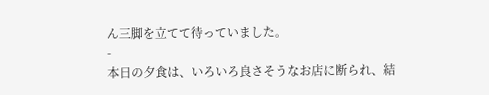ん三脚を立てて待っていました。
-
本日の夕食は、いろいろ良さそうなお店に断られ、結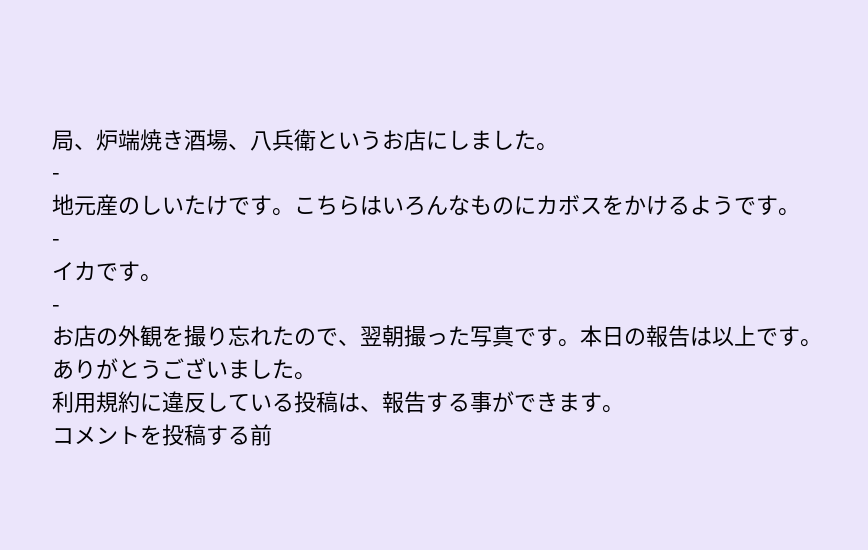局、炉端焼き酒場、八兵衛というお店にしました。
-
地元産のしいたけです。こちらはいろんなものにカボスをかけるようです。
-
イカです。
-
お店の外観を撮り忘れたので、翌朝撮った写真です。本日の報告は以上です。
ありがとうございました。
利用規約に違反している投稿は、報告する事ができます。
コメントを投稿する前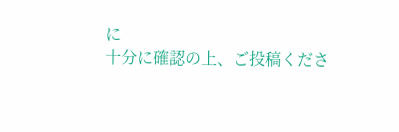に
十分に確認の上、ご投稿くださ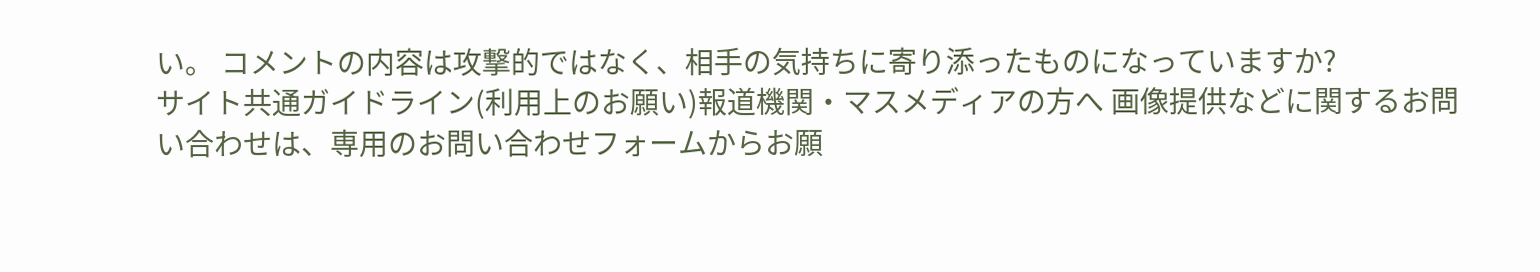い。 コメントの内容は攻撃的ではなく、相手の気持ちに寄り添ったものになっていますか?
サイト共通ガイドライン(利用上のお願い)報道機関・マスメディアの方へ 画像提供などに関するお問い合わせは、専用のお問い合わせフォームからお願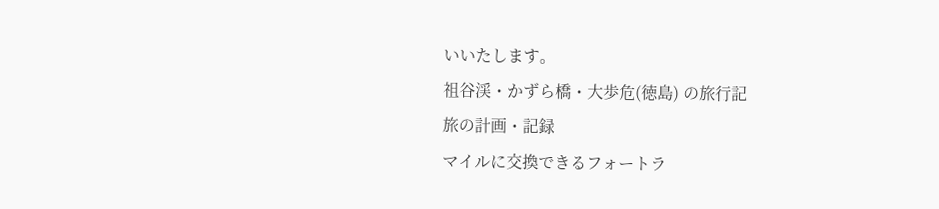いいたします。
祖谷渓・かずら橋・大歩危(徳島) の旅行記
旅の計画・記録
マイルに交換できるフォートラ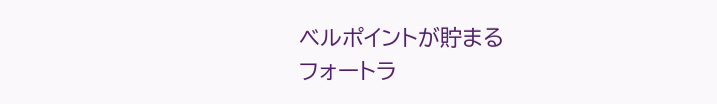ベルポイントが貯まる
フォートラ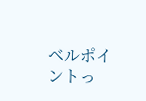ベルポイントっ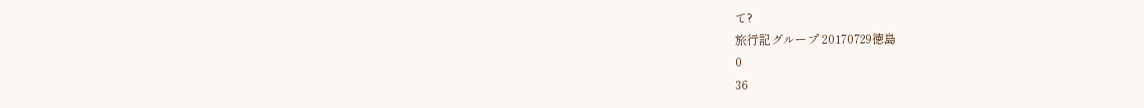て?
旅行記グループ 20170729徳島
0
36